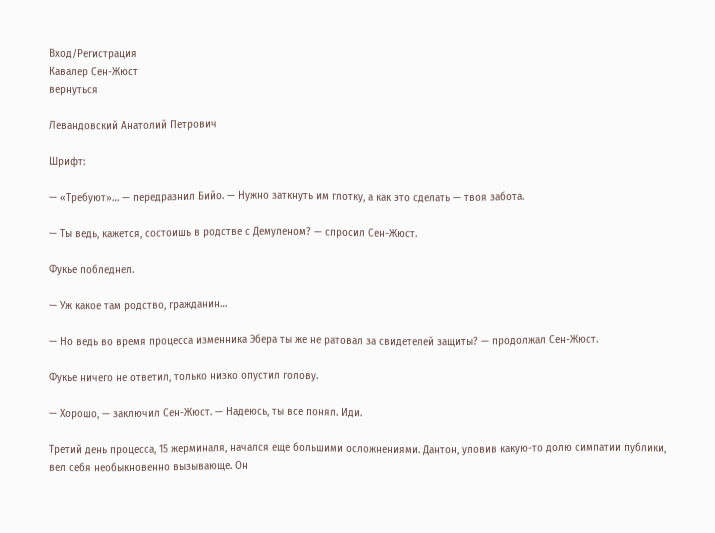Вход/Регистрация
Кавалер Сен-Жюст
вернуться

Левандовский Анатолий Петрович

Шрифт:

— «Требуют»… — передразнил Бийо. — Нужно заткнуть им глотку, а как это сделать — твоя забота.

— Ты ведь, кажется, состоишь в родстве с Демуленом? — спросил Сен-Жюст.

Фукье побледнел.

— Уж какое там родство, гражданин…

— Но ведь во время процесса изменника Эбера ты же не ратовал за свидетелей защиты? — продолжал Сен-Жюст.

Фукье ничего не ответил, только низко опустил голову.

— Хорошо, — заключил Сен-Жюст. — Надеюсь, ты все понял. Иди.

Третий день процесса, 15 жерминаля, начался еще большими осложнениями. Дантон, уловив какую-то долю симпатии публики, вел себя необыкновенно вызывающе. Он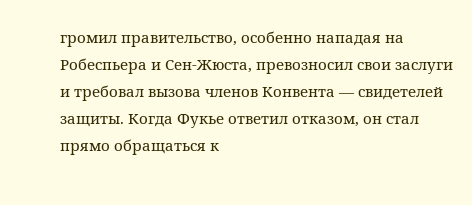громил правительство, особенно нападая на Робеспьера и Сен-Жюста, превозносил свои заслуги и требовал вызова членов Конвента — свидетелей защиты. Когда Фукье ответил отказом, он стал прямо обращаться к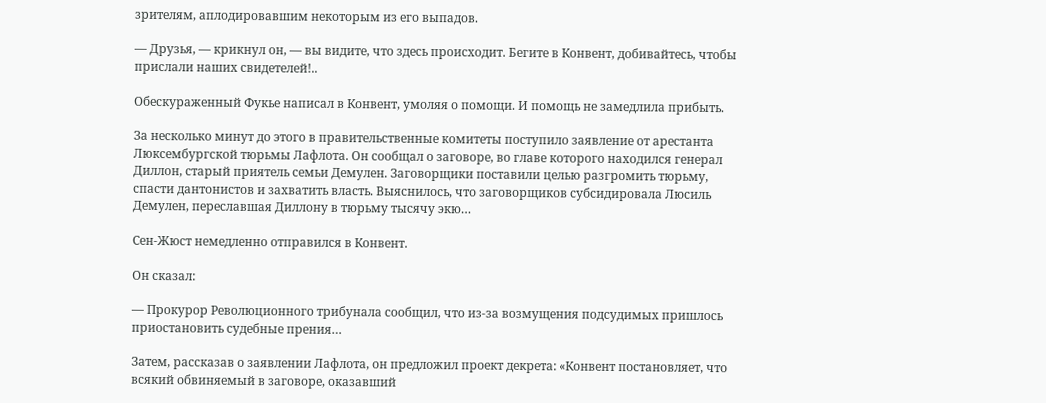зрителям, аплодировавшим некоторым из его выпадов.

— Друзья, — крикнул он, — вы видите, что здесь происходит. Бегите в Конвент, добивайтесь, чтобы прислали наших свидетелей!..

Обескураженный Фукье написал в Конвент, умоляя о помощи. И помощь не замедлила прибыть.

За несколько минут до этого в правительственные комитеты поступило заявление от арестанта Люксембургской тюрьмы Лафлота. Он сообщал о заговоре, во главе которого находился генерал Диллон, старый приятель семьи Демулен. Заговорщики поставили целью разгромить тюрьму, спасти дантонистов и захватить власть. Выяснилось, что заговорщиков субсидировала Люсиль Демулен, переславшая Диллону в тюрьму тысячу экю…

Сен-Жюст немедленно отправился в Конвент.

Он сказал:

— Прокурор Революционного трибунала сообщил, что из-за возмущения подсудимых пришлось приостановить судебные прения…

Затем, рассказав о заявлении Лафлота, он предложил проект декрета: «Конвент постановляет, что всякий обвиняемый в заговоре, оказавший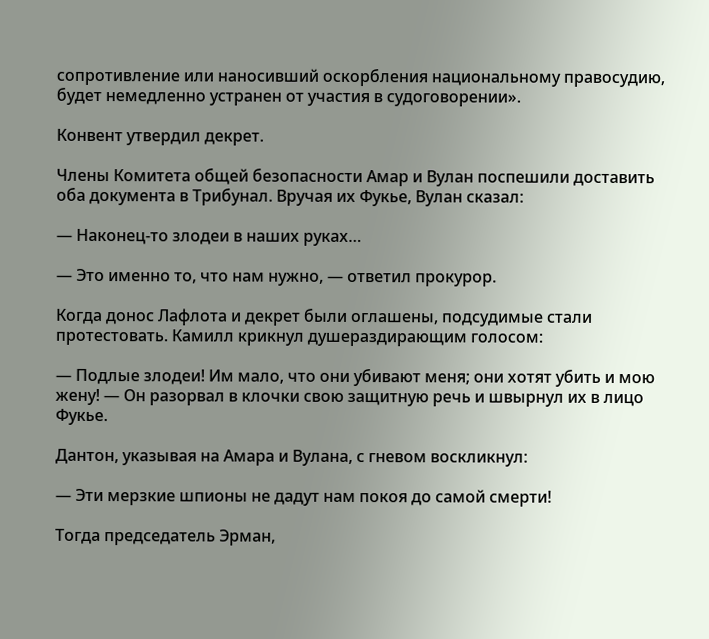сопротивление или наносивший оскорбления национальному правосудию, будет немедленно устранен от участия в судоговорении».

Конвент утвердил декрет.

Члены Комитета общей безопасности Амар и Вулан поспешили доставить оба документа в Трибунал. Вручая их Фукье, Вулан сказал:

— Наконец-то злодеи в наших руках…

— Это именно то, что нам нужно, — ответил прокурор.

Когда донос Лафлота и декрет были оглашены, подсудимые стали протестовать. Камилл крикнул душераздирающим голосом:

— Подлые злодеи! Им мало, что они убивают меня; они хотят убить и мою жену! — Он разорвал в клочки свою защитную речь и швырнул их в лицо Фукье.

Дантон, указывая на Амара и Вулана, с гневом воскликнул:

— Эти мерзкие шпионы не дадут нам покоя до самой смерти!

Тогда председатель Эрман,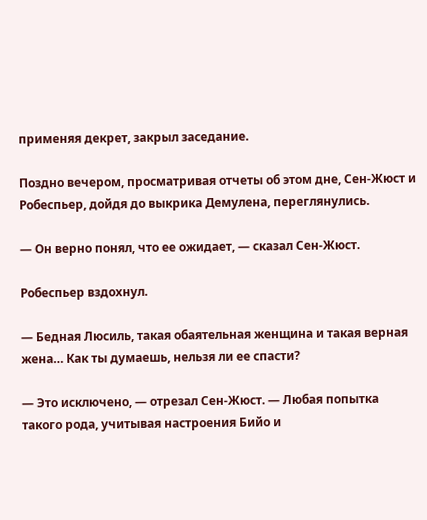применяя декрет, закрыл заседание.

Поздно вечером, просматривая отчеты об этом дне, Сен-Жюст и Робеспьер, дойдя до выкрика Демулена, переглянулись.

— Он верно понял, что ее ожидает, — сказал Сен-Жюст.

Робеспьер вздохнул.

— Бедная Люсиль, такая обаятельная женщина и такая верная жена… Как ты думаешь, нельзя ли ее спасти?

— Это исключено, — отрезал Сен-Жюст. — Любая попытка такого рода, учитывая настроения Бийо и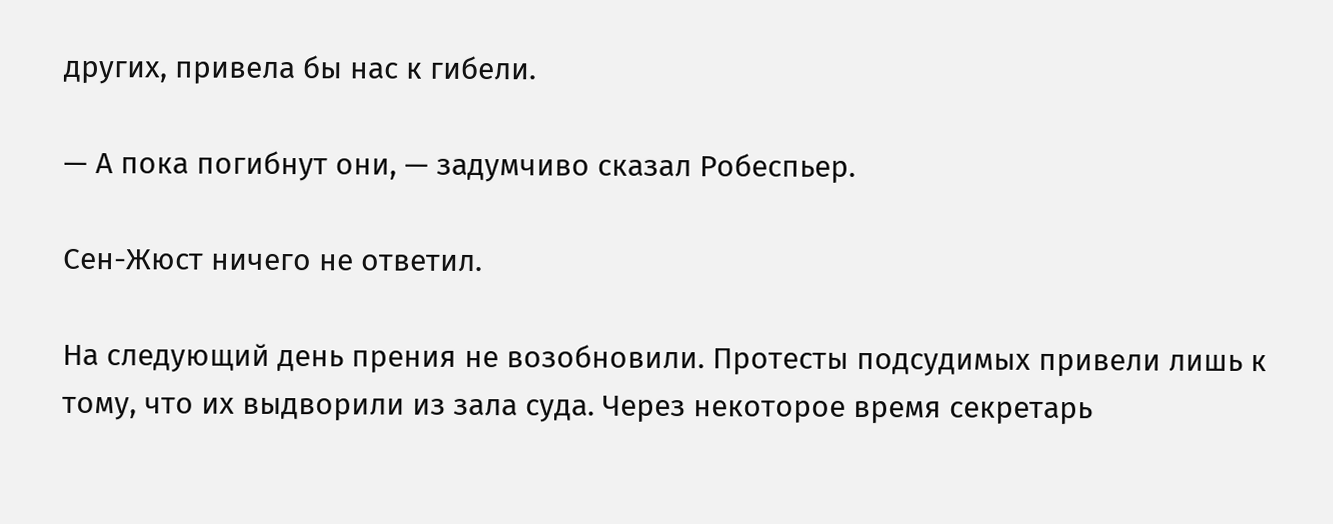других, привела бы нас к гибели.

— А пока погибнут они, — задумчиво сказал Робеспьер.

Сен-Жюст ничего не ответил.

На следующий день прения не возобновили. Протесты подсудимых привели лишь к тому, что их выдворили из зала суда. Через некоторое время секретарь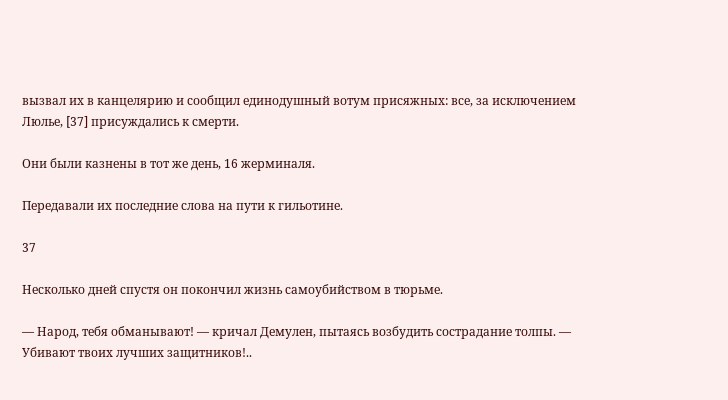вызвал их в канцелярию и сообщил единодушный вотум присяжных: все, за исключением Люлье, [37] присуждались к смерти.

Они были казнены в тот же день, 16 жерминаля.

Передавали их последние слова на пути к гильотине.

37

Несколько дней спустя он покончил жизнь самоубийством в тюрьме.

— Народ, тебя обманывают! — кричал Демулен, пытаясь возбудить сострадание толпы. — Убивают твоих лучших защитников!..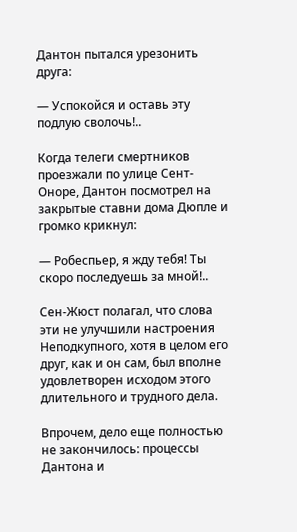Дантон пытался урезонить друга:

— Успокойся и оставь эту подлую сволочь!..

Когда телеги смертников проезжали по улице Сент-Оноре, Дантон посмотрел на закрытые ставни дома Дюпле и громко крикнул:

— Робеспьер, я жду тебя! Ты скоро последуешь за мной!..

Сен-Жюст полагал, что слова эти не улучшили настроения Неподкупного, хотя в целом его друг, как и он сам, был вполне удовлетворен исходом этого длительного и трудного дела.

Впрочем, дело еще полностью не закончилось: процессы Дантона и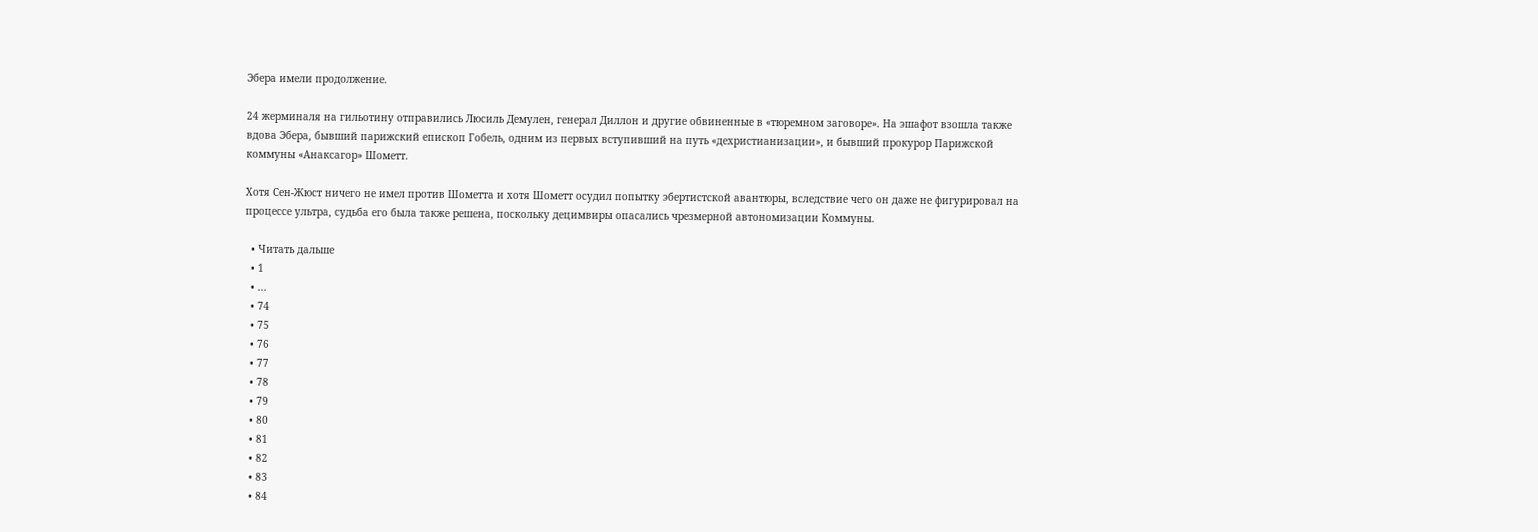Эбера имели продолжение.

24 жерминаля на гильотину отправились Люсиль Демулен, генерал Диллон и другие обвиненные в «тюремном заговоре». На эшафот взошла также вдова Эбера, бывший парижский епископ Гобель, одним из первых вступивший на путь «дехристианизации», и бывший прокурор Парижской коммуны «Анаксагор» Шометт.

Хотя Сен-Жюст ничего не имел против Шометта и хотя Шометт осудил попытку эбертистской авантюры, вследствие чего он даже не фигурировал на процессе ультра, судьба его была также решена, поскольку децимвиры опасались чрезмерной автономизации Коммуны.

  • Читать дальше
  • 1
  • ...
  • 74
  • 75
  • 76
  • 77
  • 78
  • 79
  • 80
  • 81
  • 82
  • 83
  • 84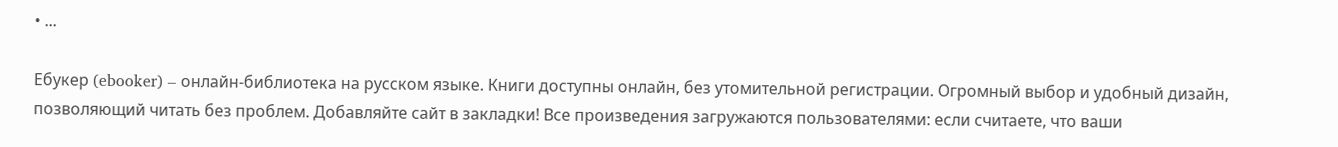• ...

Ебукер (ebooker) – онлайн-библиотека на русском языке. Книги доступны онлайн, без утомительной регистрации. Огромный выбор и удобный дизайн, позволяющий читать без проблем. Добавляйте сайт в закладки! Все произведения загружаются пользователями: если считаете, что ваши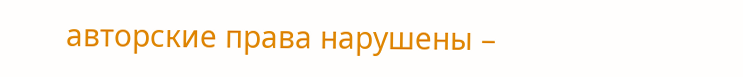авторские права нарушены –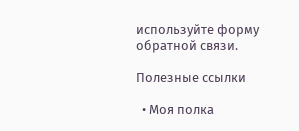используйте форму обратной связи.

Полезные ссылки

  • Моя полка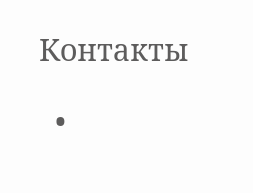Контакты

  •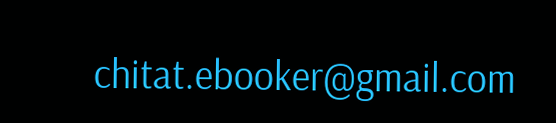chitat.ebooker@gmail.com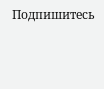Подпишитесь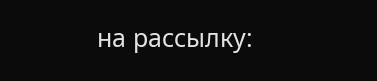на рассылку: